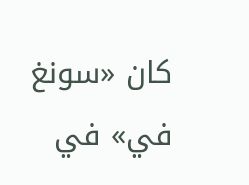كان «سونغ في» في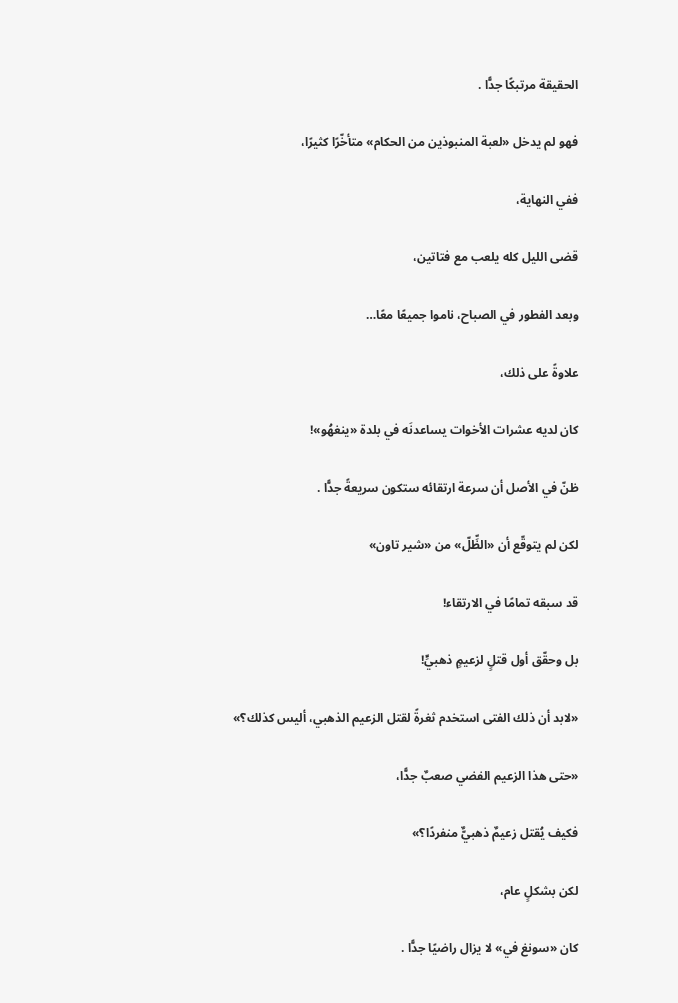الحقيقة مرتبكًا جدًّا .

فهو لم يدخل «لعبة المنبوذين من الحكام» متأخّرًا كثيرًا،

ففي النهاية،

قضى الليل كله يلعب مع فتاتين،

وبعد الفطور في الصباح، ناموا جميعًا معًا…

علاوةً على ذلك،

كان لديه عشرات الأخوات يساعدنَه في بلدة «ينغهُو»!

ظنّ في الأصل أن سرعة ارتقائه ستكون سريعةً جدًّا .

لكن لم يتوقّع أن «الظِّلّ» من «شير تاون»

قد سبقه تمامًا في الارتقاء!

بل وحقّق أول قتلٍ لزعيمٍ ذهبيٍّ!

«لابد أن ذلك الفتى استخدم ثغرةً لقتل الزعيم الذهبي، أليس كذلك؟»

«حتى هذا الزعيم الفضي صعبٌ جدًّا،

فكيف يُقتل زعيمٌ ذهبيٌّ منفردًا؟»

لكن بشكلٍ عام،

كان «سونغ في» لا يزال راضيًا جدًّا .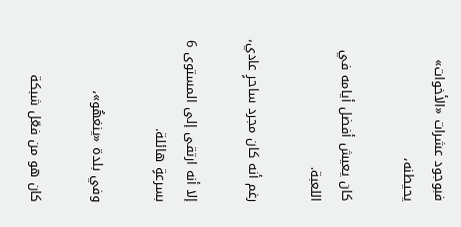فبوجود عشرات «الأخوات» يحيطنه،

كان يعيش أفضل أيامه في اللعبة.

رغم أنه كان مجرد ساحرٍ عادي،

إلا أنه ارتقى إلى المستوى 6 بسرعةٍ هائلة.

وفي بلدة «ينغهُو»،

كان هو من فعّل شبكة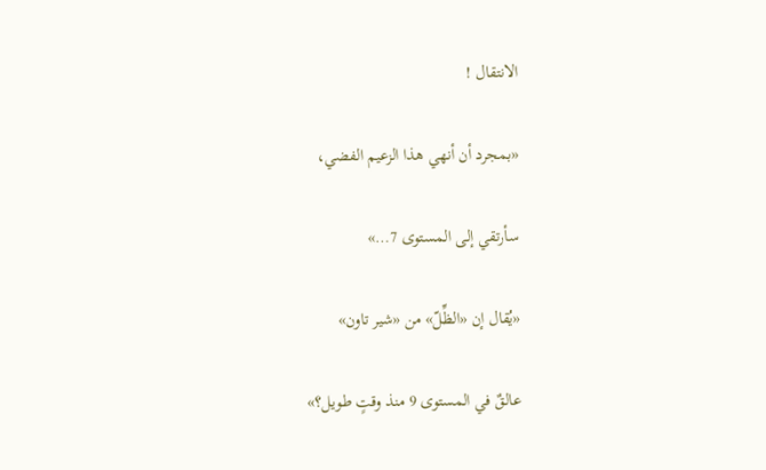الانتقال !

«بمجرد أن أنهي هذا الزعيم الفضي،

سأرتقي إلى المستوى 7…»

«يُقال إن «الظِّلّ» من «شير تاون»

عالقٌ في المستوى 9 منذ وقتٍ طويل؟»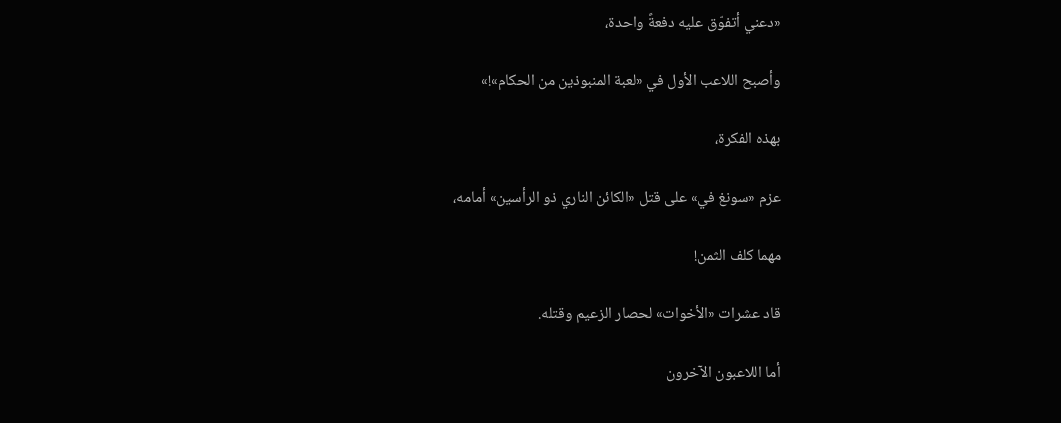«دعني أتفوّق عليه دفعةً واحدة،

وأصبح اللاعب الأول في «لعبة المنبوذين من الحكام»!»

بهذه الفكرة،

عزم «سونغ في» على قتل «الكائن الناري ذو الرأسين» أمامه،

مهما كلف الثمن!

قاد عشرات «الأخوات» لحصار الزعيم وقتله.

أما اللاعبون الآخرون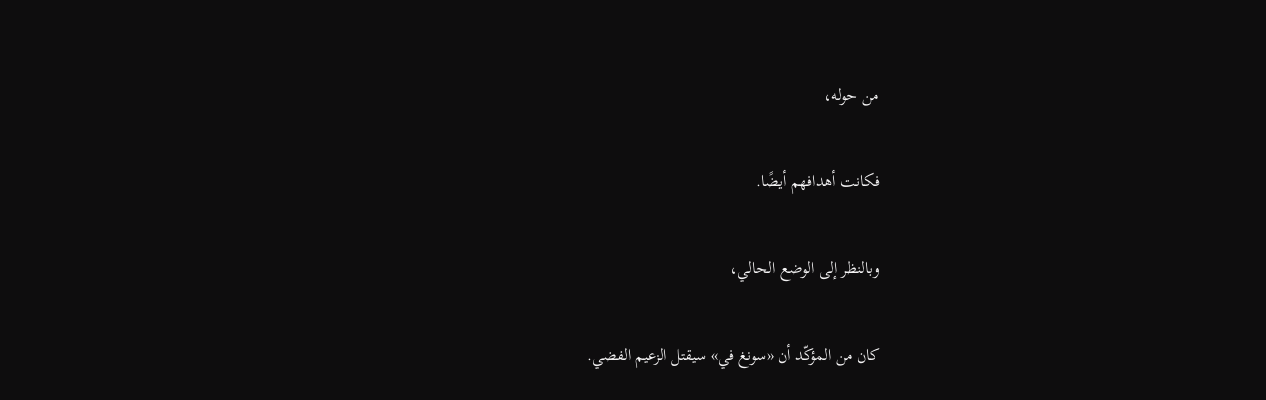من حوله،

فكانت أهدافهم أيضًا.

وبالنظر إلى الوضع الحالي،

كان من المؤكّد أن «سونغ في» سيقتل الزعيم الفضي.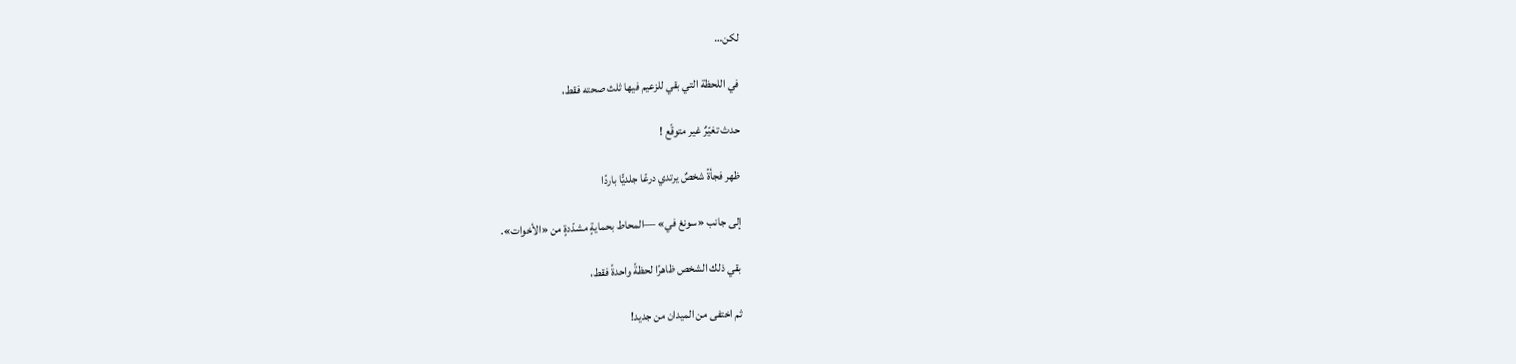لكن…

في اللحظة التي بقي للزعيم فيها ثلث صحته فقط،

حدث تغيّرٌ غير متوقّع !

ظهر فجأةً شخصٌ يرتدي درعًا جلديًّا باردًا

إلى جانب «سونغ في» —المحاط بحمايةٍ مشدّدةٍ من «الأخوات».

بقي ذلك الشخص ظاهرًا لحظةً واحدةً فقط،

ثم اختفى من الميدان من جديد!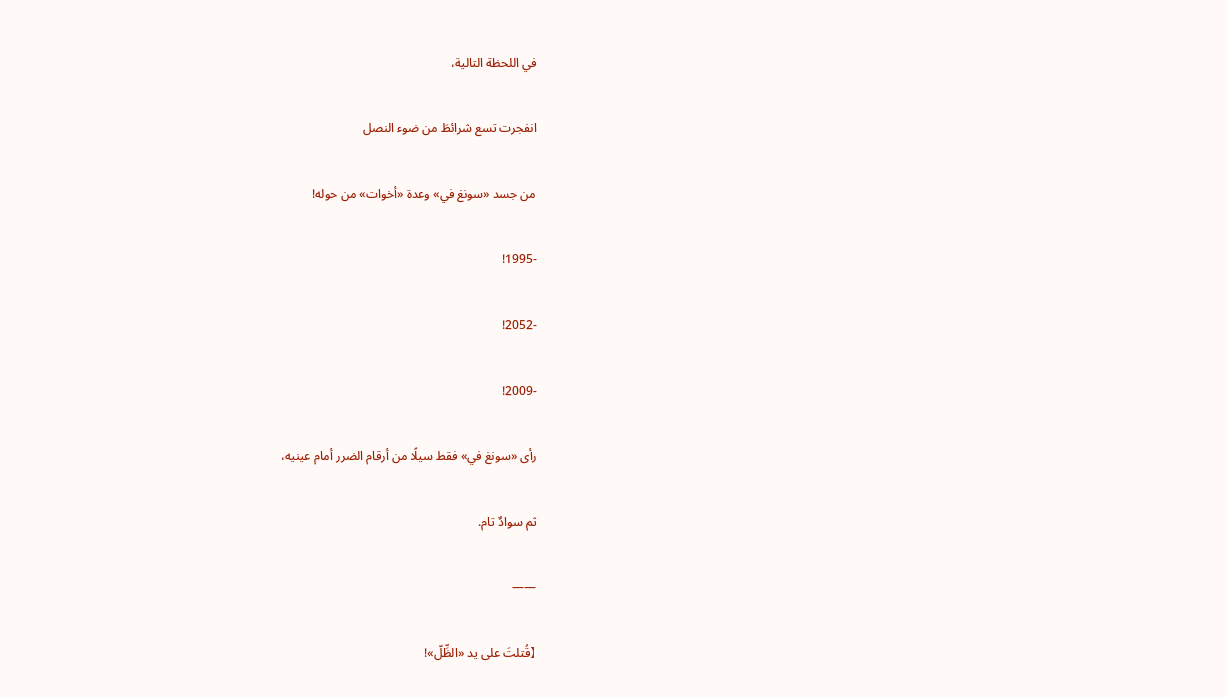في اللحظة التالية،

انفجرت تسع شرائطَ من ضوء النصل

من جسد «سونغ في» وعدة «أخوات» من حوله!

-1995!

-2052!

-2009!

رأى «سونغ في» فقط سيلًا من أرقام الضرر أمام عينيه،

ثم سوادٌ تام.

——

【قُتلتَ على يد «الظِّلّ»!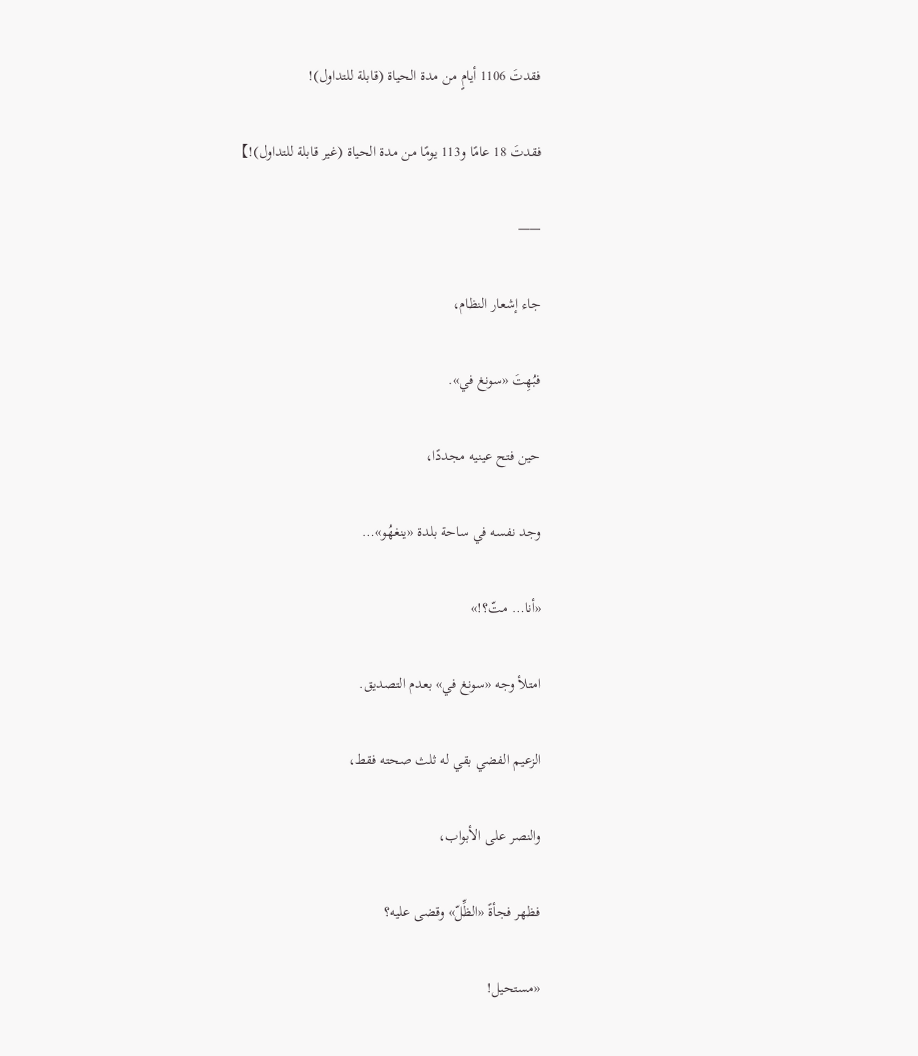فقدتَ 1106 أيامٍ من مدة الحياة (قابلة للتداول)!

فقدتَ 18 عامًا و113 يومًا من مدة الحياة (غير قابلة للتداول)!】

——

جاء إشعار النظام،

فبُهِتَ «سونغ في».

حين فتح عينيه مجددًا،

وجد نفسه في ساحة بلدة «ينغهُو»…

«أنا… متّ؟!»

امتلأ وجه «سونغ في» بعدم التصديق.

الزعيم الفضي بقي له ثلث صحته فقط،

والنصر على الأبواب،

فظهر فجأةً «الظِّلّ» وقضى عليه؟

«مستحيل!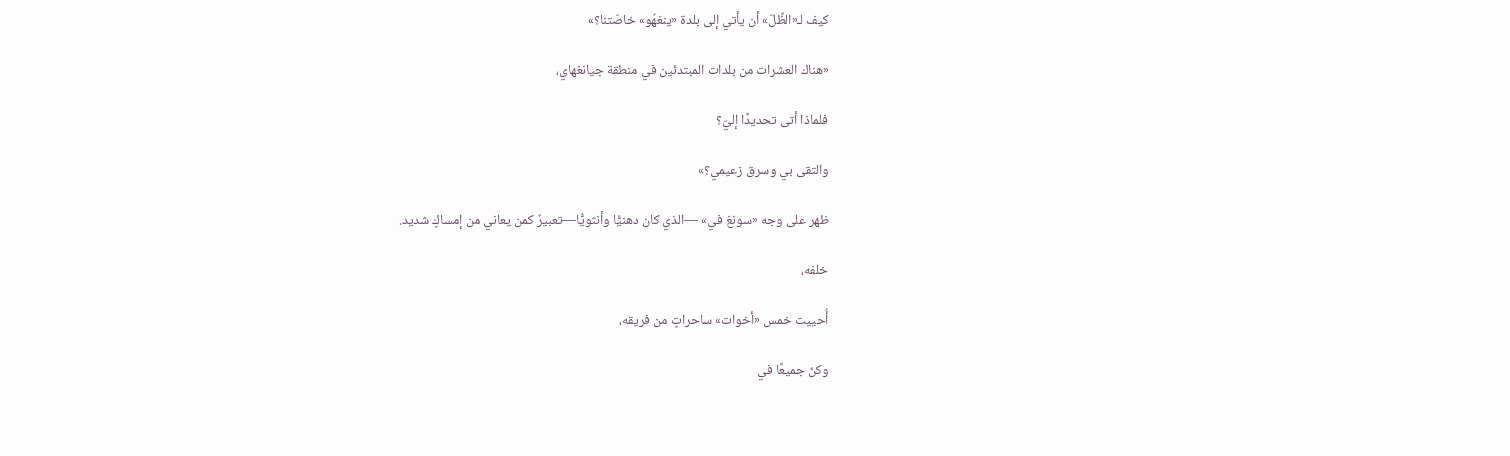كيف لـ«الظِّلّ» أن يأتي إلى بلدة «ينغهُو» خاصّتنا؟»

«هناك العشرات من بلدات المبتدئين في منطقة جيانغهاي،

فلماذا أتى تحديدًا إليّ؟

والتقى بي وسرق زعيمي؟»

ظهر على وجه «سونغ في» —الذي كان دهنيًّا وأنثويًّا—تعبيرٌ كمن يعاني من إمساكٍ شديد.

خلفه،

أُحييت خمس «أخوات» ساحراتٍ من فريقه،

وكنّ جميعًا في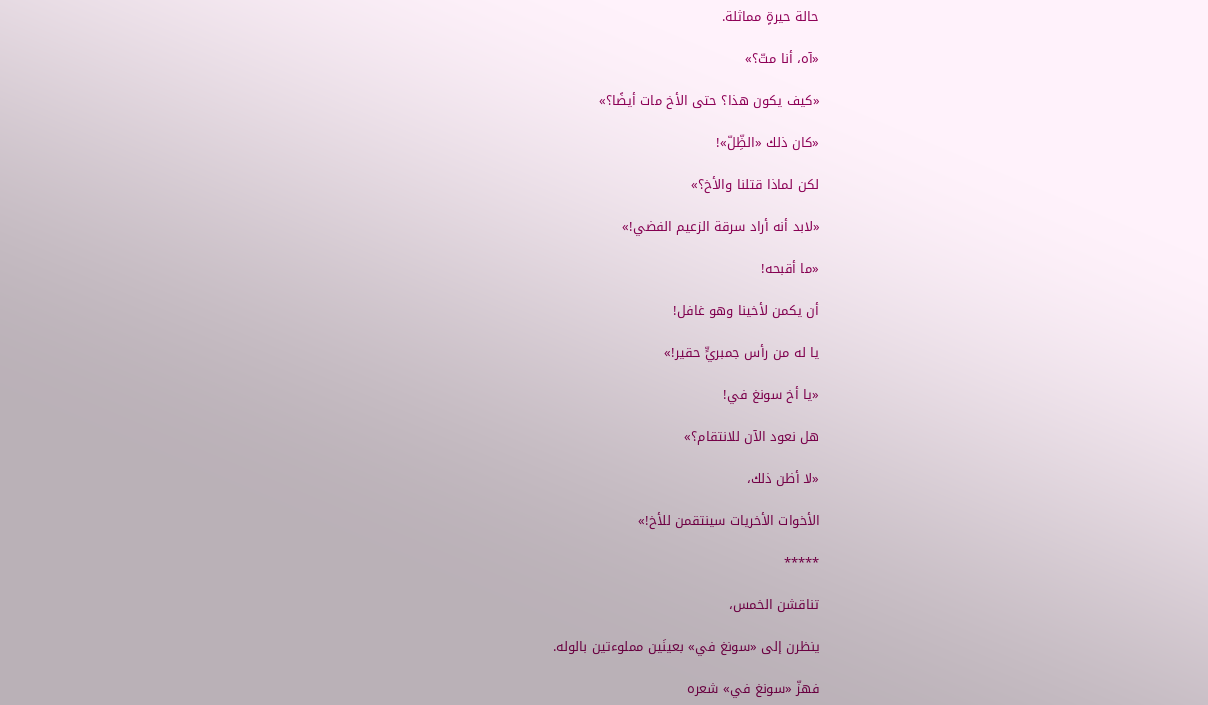حالة حيرةٍ مماثلة.

«آه، أنا متّ؟»

«كيف يكون هذا؟ حتى الأخ مات أيضًا؟»

«كان ذلك «الظِّلّ»!

لكن لماذا قتلنا والأخ؟»

«لابد أنه أراد سرقة الزعيم الفضي!»

«ما أقبحه!

أن يكمن لأخينا وهو غافل!

يا له من رأس جمبريٍّ حقير!»

«يا أخ سونغ في!

هل نعود الآن للانتقام؟»

«لا أظن ذلك،

الأخوات الأخريات سينتقمن للأخ!»

*****

تناقشن الخمس،

ينظرن إلى «سونغ في» بعينَين مملوءتين بالوله.

فهزّ «سونغ في» شعره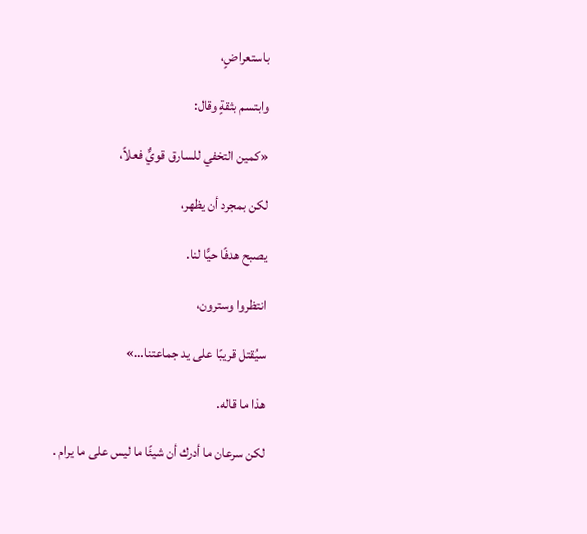باستعراضٍ،

وابتسم بثقةٍ وقال:

«كمين التخفي للسارق قويٌّ فعلاً،

لكن بمجرد أن يظهر،

يصبح هدفًا حيًّا لنا.

انتظروا وسترون،

سيُقتل قريبًا على يد جماعتنا…»

هذا ما قاله.

لكن سرعان ما أدرك أن شيئًا ما ليس على ما يرام .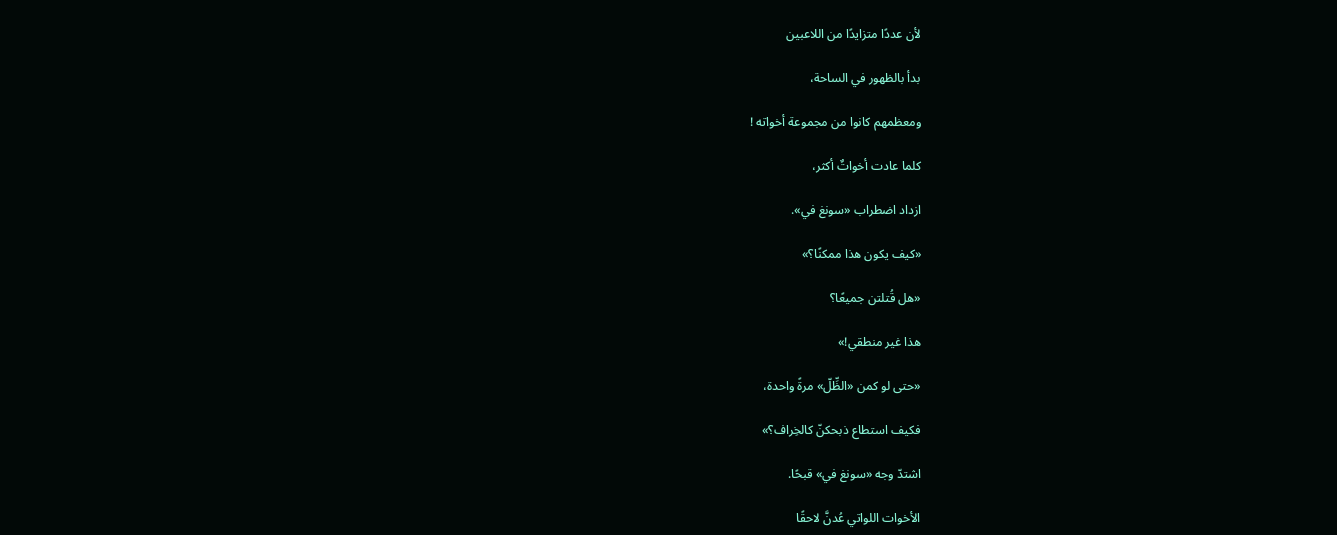لأن عددًا متزايدًا من اللاعبين

بدأ بالظهور في الساحة،

ومعظمهم كانوا من مجموعة أخواته !

كلما عادت أخواتٌ أكثر،

ازداد اضطراب «سونغ في».

«كيف يكون هذا ممكنًا؟»

«هل قُتلتن جميعًا؟

هذا غير منطقي!»

«حتى لو كمن «الظِّلّ» مرةً واحدة،

فكيف استطاع ذبحكنّ كالخِراف؟»

اشتدّ وجه «سونغ في» قبحًا.

الأخوات اللواتي عُدنَّ لاحقًا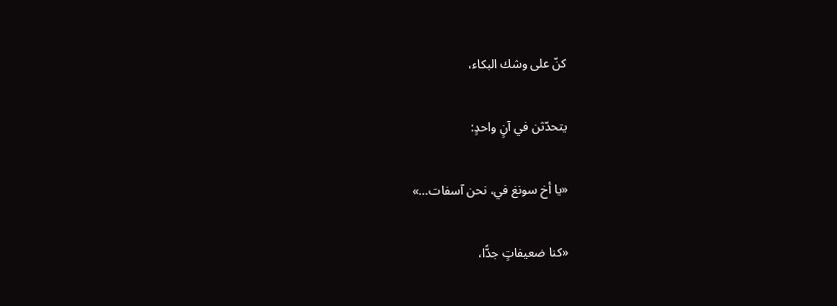كنّ على وشك البكاء،

يتحدّثن في آنٍ واحدٍ:

«يا أخ سونغ في، نحن آسفات…»

«كنا ضعيفاتٍ جدًّا،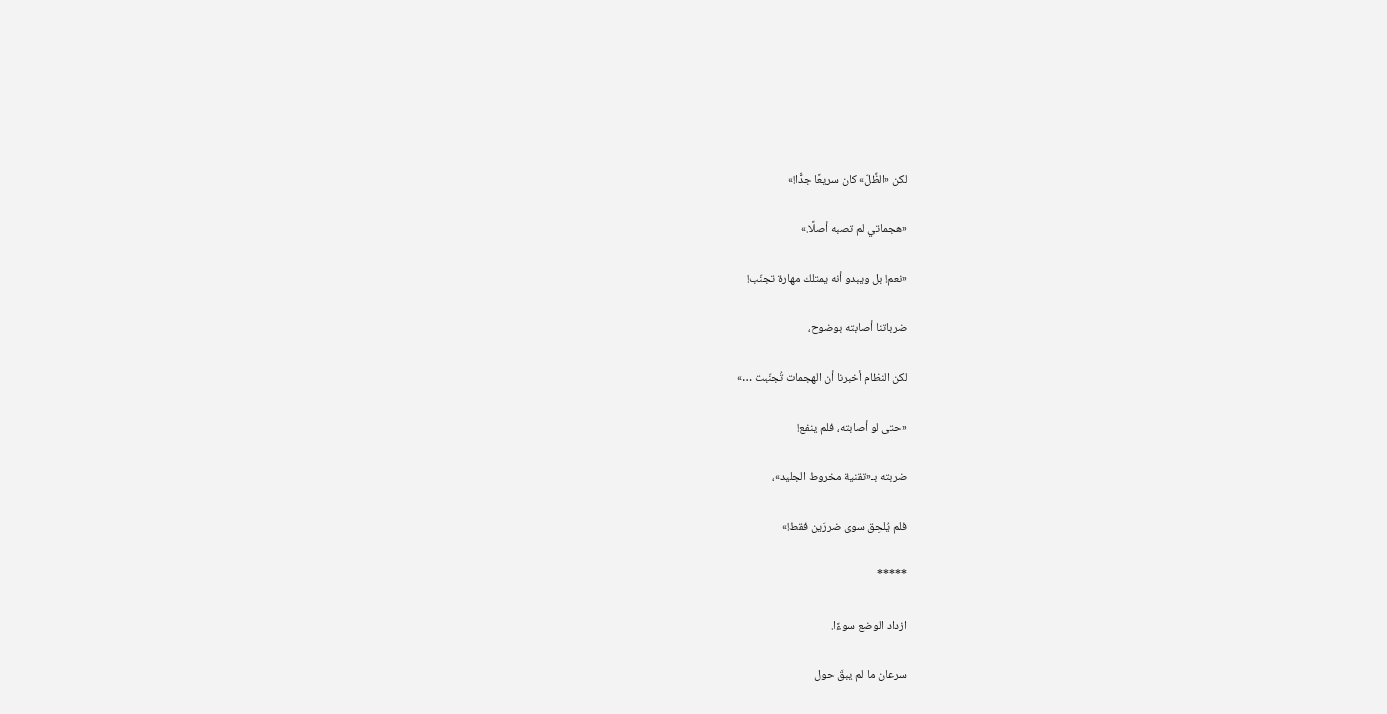لكن «الظِّلّ» كان سريعًا جدًّا!»

«هجماتي لم تصبه أصلًا.»

«نعم! بل ويبدو أنه يمتلك مهارة تجنّب!

ضرباتنا أصابته بوضوح،

لكن النظام أخبرنا أن الهجمات تُجنّبت …»

«حتى لو أصابته، فلم ينفع!

ضربته بـ«تقنية مخروط الجليد»،

فلم يُلحِق سوى ضررَين فقط!»

*****

ازداد الوضع سوءًا.

سرعان ما لم يبقَ حول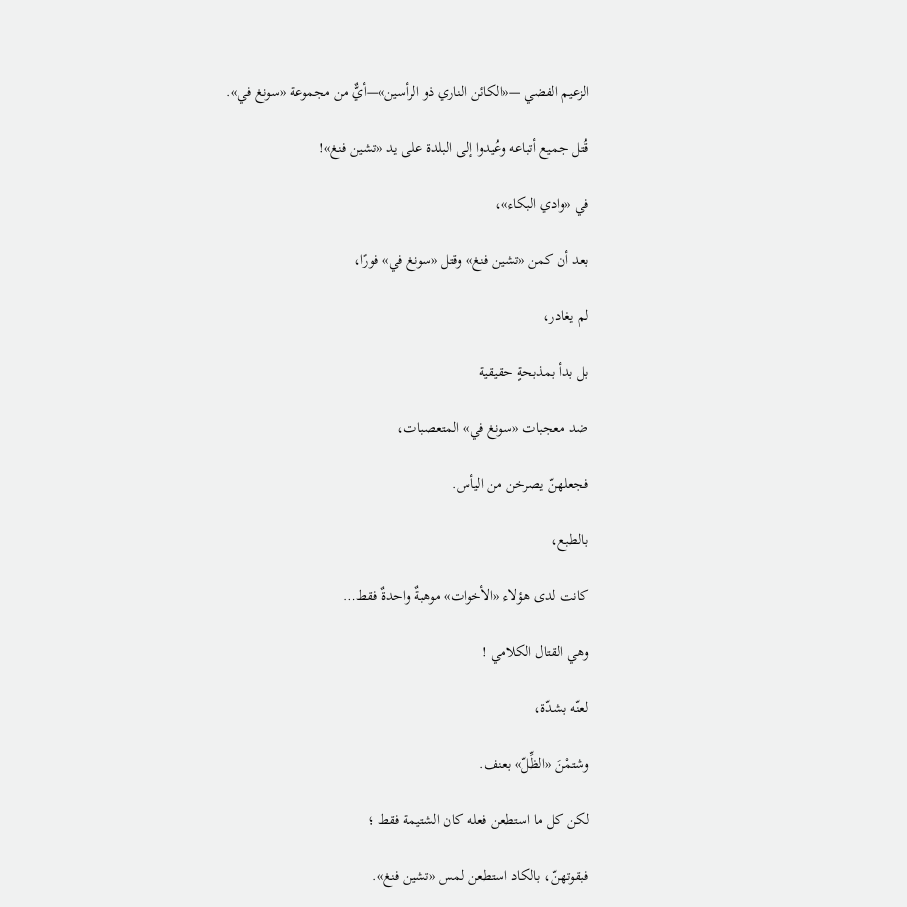الزعيم الفضي —«الكائن الناري ذو الرأسين»—أيٌّ من مجموعة «سونغ في».

قُتل جميع أتباعه وعُيدوا إلى البلدة على يد «تشين فنغ»!

في «وادي البكاء»،

بعد أن كمن «تشين فنغ» وقتل «سونغ في» فورًا،

لم يغادر،

بل بدأ بمذبحةٍ حقيقية

ضد معجبات «سونغ في» المتعصبات،

فجعلهنّ يصرخن من اليأس.

بالطبع،

كانت لدى هؤلاء «الأخوات» موهبةٌ واحدةٌ فقط…

وهي القتال الكلامي !

لعنّه بشدّة،

وشتمْنَ «الظِّلّ» بعنف.

لكن كل ما استطعن فعله كان الشتيمة فقط ؛

فبقوتهنّ، بالكاد استطعن لمس «تشين فنغ».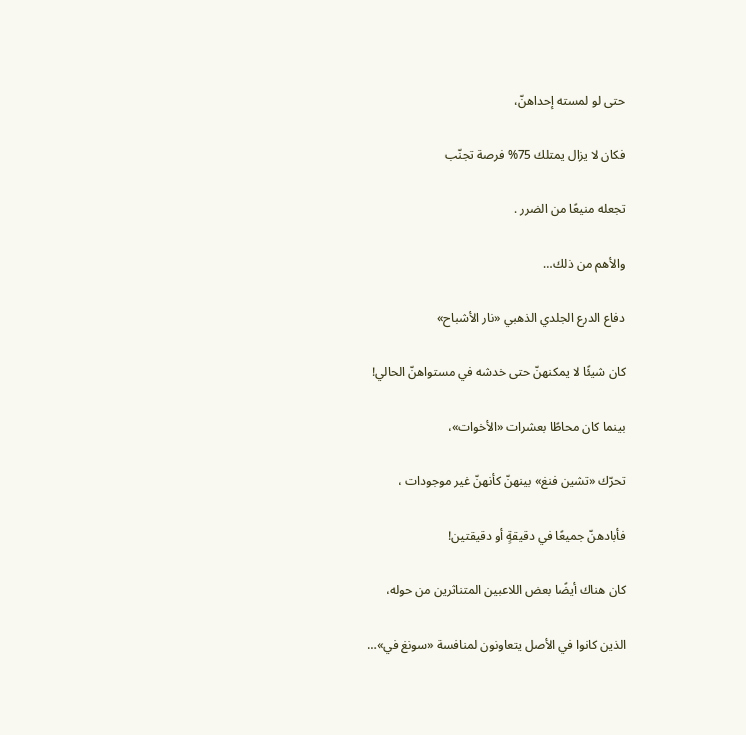حتى لو لمسته إحداهنّ،

فكان لا يزال يمتلك 75% فرصة تجنّب

تجعله منيعًا من الضرر .

والأهم من ذلك…

دفاع الدرع الجلدي الذهبي «نار الأشباح»

كان شيئًا لا يمكنهنّ حتى خدشه في مستواهنّ الحالي!

بينما كان محاطًا بعشرات «الأخوات»،

تحرّك «تشين فنغ» بينهنّ كأنهنّ غير موجودات ،

فأبادهنّ جميعًا في دقيقةٍ أو دقيقتين!

كان هناك أيضًا بعض اللاعبين المتناثرين من حوله،

الذين كانوا في الأصل يتعاونون لمنافسة «سونغ في»…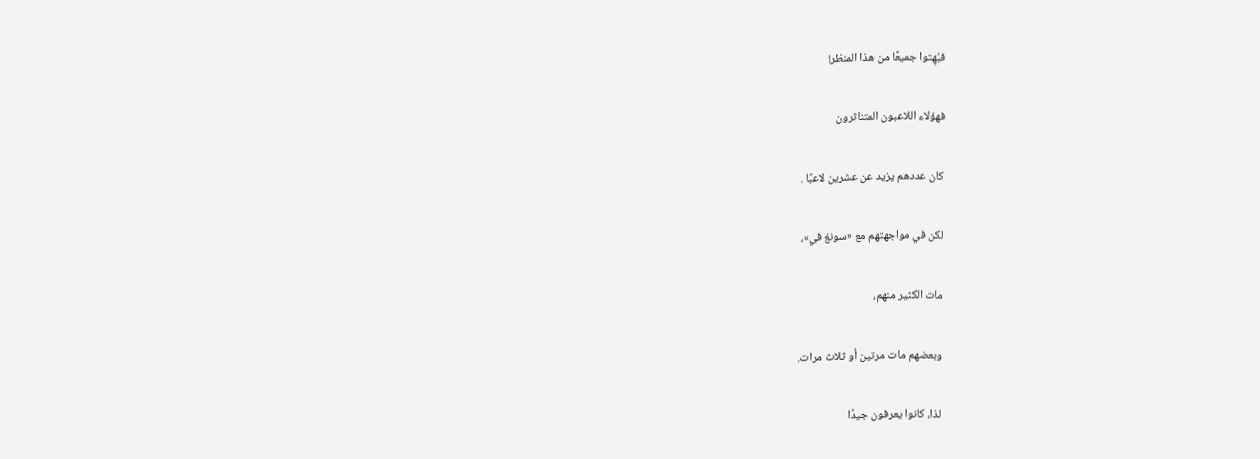فبُهِتوا جميعًا من هذا المنظر!

فهؤلاء اللاعبون المتناثرون

كان عددهم يزيد عن عشرين لاعبًا .

لكن في مواجهتهم مع «سونغ في»،

مات الكثير منهم،

وبعضهم مات مرتين أو ثلاث مرات.

لذا، كانوا يعرفون جيدًا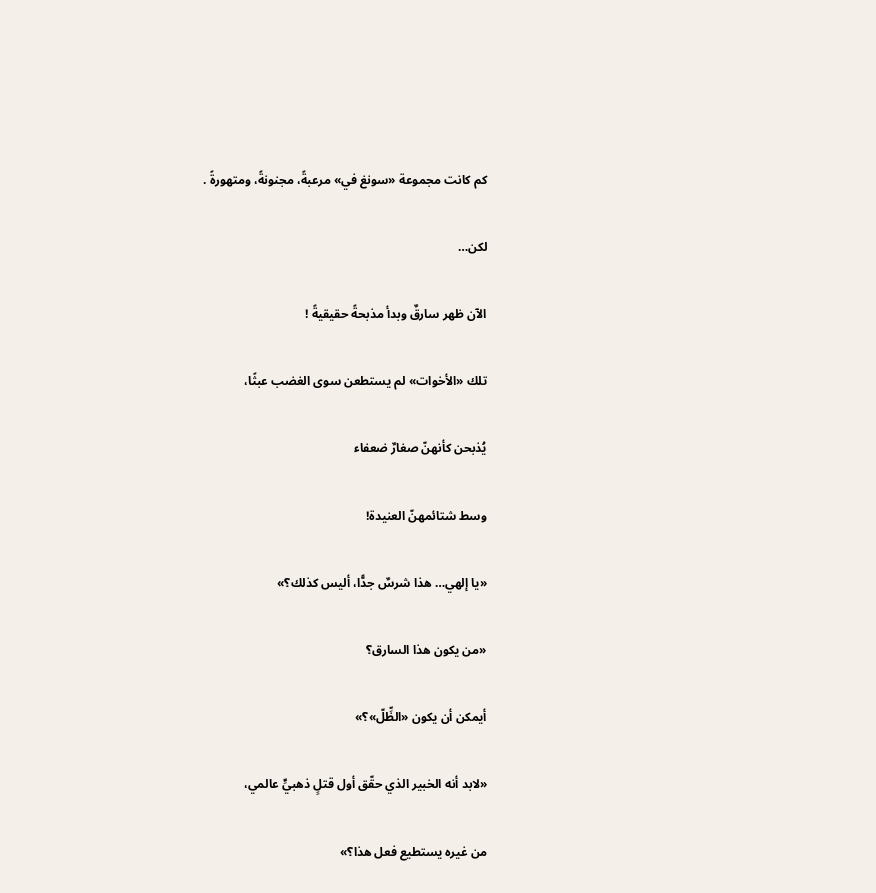كم كانت مجموعة «سونغ في» مرعبةً، مجنونةً، ومتهورةً .

لكن…

الآن ظهر سارقٌ وبدأ مذبحةً حقيقيةً !

تلك «الأخوات» لم يستطعن سوى الغضب عبثًا،

يُذبحن كأنهنّ صغارٌ ضعفاء

وسط شتائمهنّ العنيدة!

«يا إلهي… هذا شرسٌ جدًّا، أليس كذلك؟»

«من يكون هذا السارق؟

أيمكن أن يكون «الظِّلّ»؟»

«لابد أنه الخبير الذي حقّق أول قتلٍ ذهبيٍّ عالمي،

من غيره يستطيع فعل هذا؟»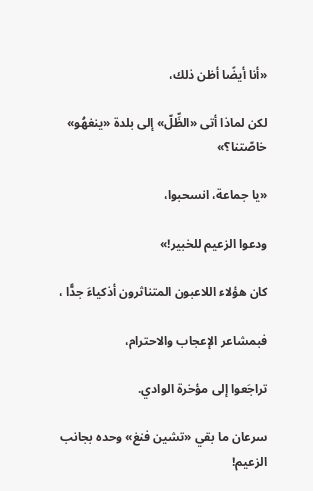«أنا أيضًا أظن ذلك،

لكن لماذا أتى «الظِّلّ» إلى بلدة «ينغهُو» خاصّتنا؟»

«يا جماعة، انسحبوا،

ودعوا الزعيم للخبير!»

كان هؤلاء اللاعبون المتناثرون أذكياءَ جدًّا ،

فبمشاعر الإعجاب والاحترام،

تراجَعوا إلى مؤخرة الوادي.

سرعان ما بقي «تشين فنغ» وحده بجانب الزعيم!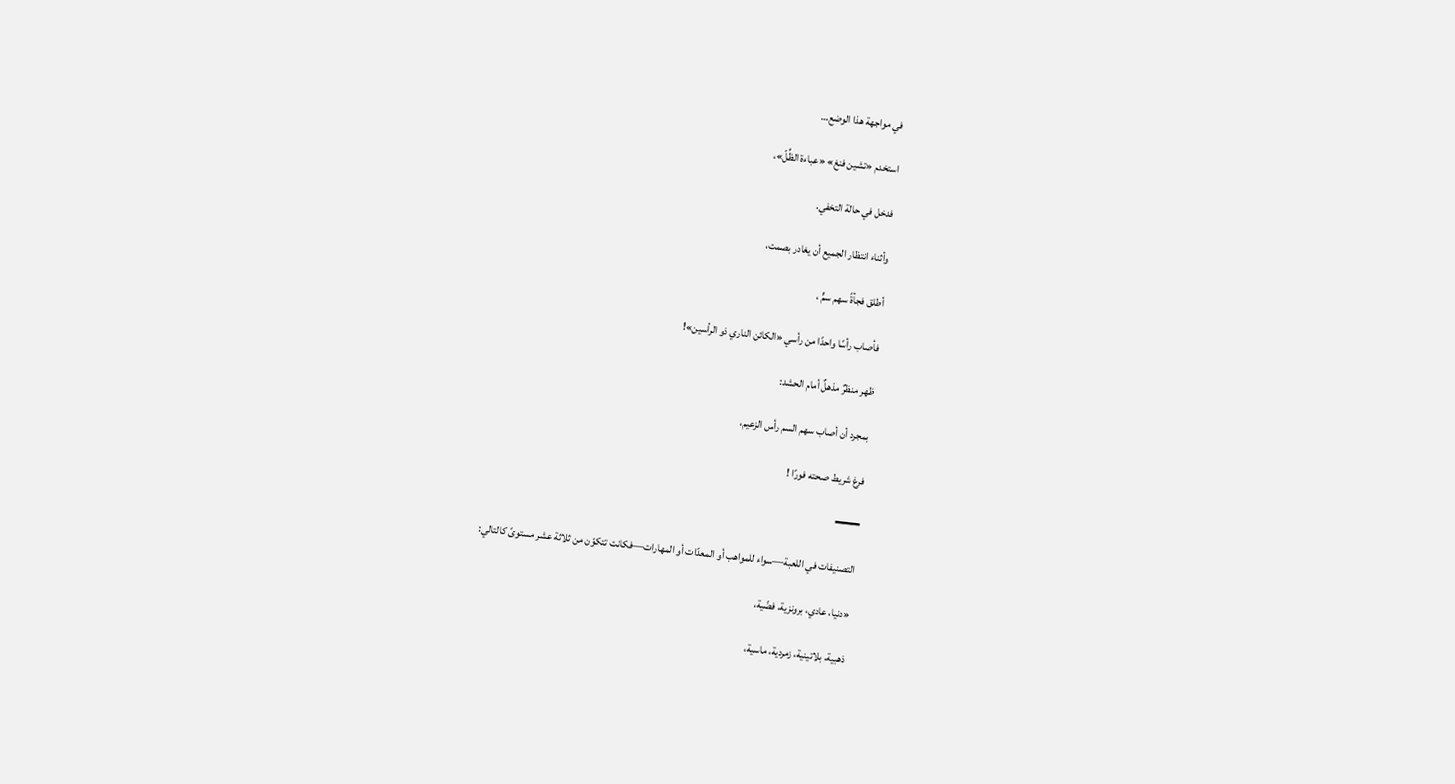في مواجهة هذا الوضع…

استخدم «تشين فنغ» «عباءة الظِّلّ»،

فدخل في حالة التخفي.

وأثناء انتظار الجميع أن يغادر بصمت،

أطلق فجأةً سهم سمٍّ ،

فأصاب رأسًا واحدًا من رأسي «الكائن الناري ذو الرأسين»!

ظهر منظرٌ مذهلٌ أمام الحشد:

بمجرد أن أصاب سهم السم رأس الزعيم،

فرغ شريط صحته فورًا !

━━━

التصنيفات في اللعبة—سواء للمواهب أو المعدّات أو المهارات—فكانت تتكوّن من ثلاثة عشر مستوىً كالتالي:

«دنيا، عادي، برونزية، فضّية،

ذهبية، بلاتينية، زمردية، ماسية،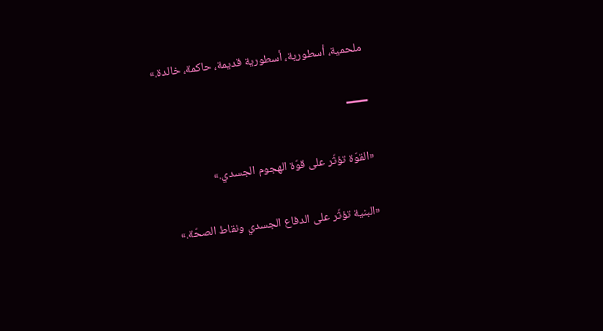ملحمية، أسطورية، أسطورية قديمة، حاكمة، خالدة.»

━━━

«القوّة تؤثّر على قوّة الهجوم الجسدي.»

«البنية تؤثّر على الدفاع الجسدي ونقاط الصحّة.»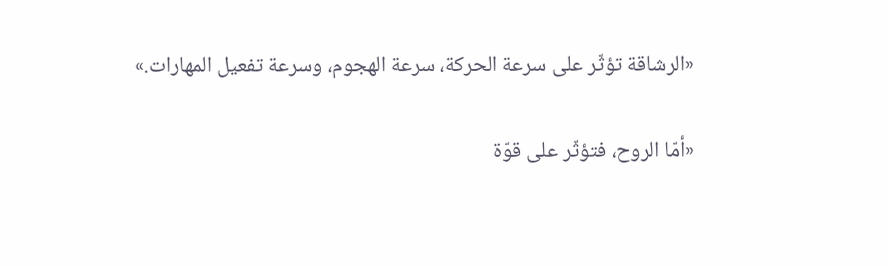«الرشاقة تؤثّر على سرعة الحركة، سرعة الهجوم، وسرعة تفعيل المهارات.»

«أمّا الروح، فتؤثّر على قوّة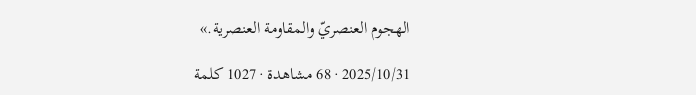الهجوم العنصريّ والمقاومة العنصرية.»

2025/10/31 · 68 مشاهدة · 1027 كلمة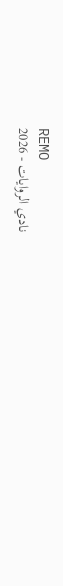REMO
نادي الروايات - 2026